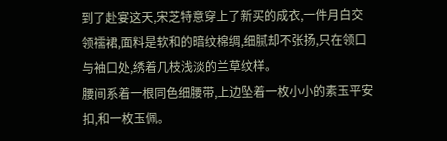到了赴宴这天,宋芝特意穿上了新买的成衣,一件月白交领襦裙,面料是软和的暗纹棉绸,细腻却不张扬,只在领口与袖口处,绣着几枝浅淡的兰草纹样。
腰间系着一根同色细腰带,上边坠着一枚小小的素玉平安扣,和一枚玉佩。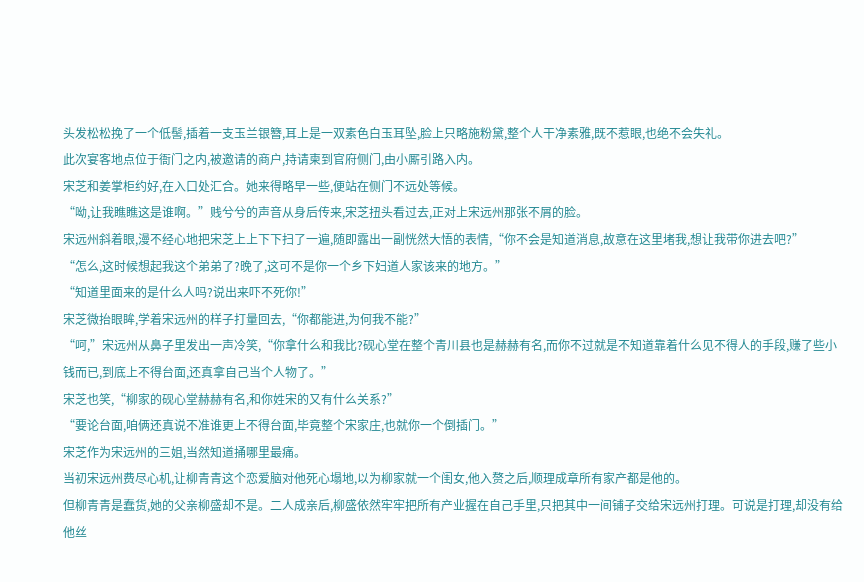头发松松挽了一个低髻,插着一支玉兰银簪,耳上是一双素色白玉耳坠,脸上只略施粉黛,整个人干净素雅,既不惹眼,也绝不会失礼。
此次宴客地点位于衙门之内,被邀请的商户,持请柬到官府侧门,由小厮引路入内。
宋芝和姜掌柜约好,在入口处汇合。她来得略早一些,便站在侧门不远处等候。
“呦,让我瞧瞧这是谁啊。”贱兮兮的声音从身后传来,宋芝扭头看过去,正对上宋远州那张不屑的脸。
宋远州斜着眼,漫不经心地把宋芝上上下下扫了一遍,随即露出一副恍然大悟的表情,“你不会是知道消息,故意在这里堵我,想让我带你进去吧?”
“怎么,这时候想起我这个弟弟了?晚了,这可不是你一个乡下妇道人家该来的地方。”
“知道里面来的是什么人吗?说出来吓不死你!”
宋芝微抬眼眸,学着宋远州的样子打量回去,“你都能进,为何我不能?”
“呵,”宋远州从鼻子里发出一声冷笑,“你拿什么和我比?砚心堂在整个青川县也是赫赫有名,而你不过就是不知道靠着什么见不得人的手段,赚了些小钱而已,到底上不得台面,还真拿自己当个人物了。”
宋芝也笑,“柳家的砚心堂赫赫有名,和你姓宋的又有什么关系?”
“要论台面,咱俩还真说不准谁更上不得台面,毕竟整个宋家庄,也就你一个倒插门。”
宋芝作为宋远州的三姐,当然知道捅哪里最痛。
当初宋远州费尽心机,让柳青青这个恋爱脑对他死心塌地,以为柳家就一个闺女,他入赘之后,顺理成章所有家产都是他的。
但柳青青是蠢货,她的父亲柳盛却不是。二人成亲后,柳盛依然牢牢把所有产业握在自己手里,只把其中一间铺子交给宋远州打理。可说是打理,却没有给他丝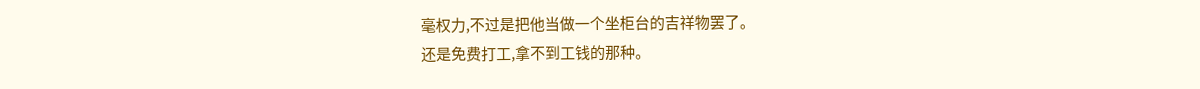毫权力,不过是把他当做一个坐柜台的吉祥物罢了。
还是免费打工,拿不到工钱的那种。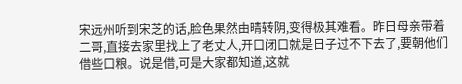宋远州听到宋芝的话,脸色果然由晴转阴,变得极其难看。昨日母亲带着二哥,直接去家里找上了老丈人,开口闭口就是日子过不下去了,要朝他们借些口粮。说是借,可是大家都知道,这就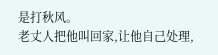是打秋风。
老丈人把他叫回家,让他自己处理,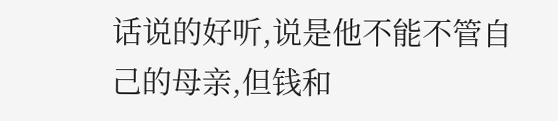话说的好听,说是他不能不管自己的母亲,但钱和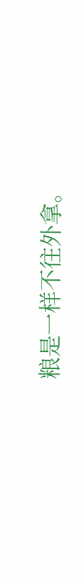粮是一样不往外拿。